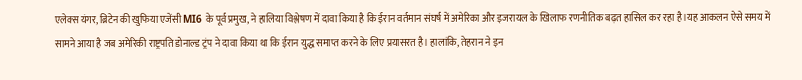एलेक्स यंगर, ब्रिटेन की खुफिया एजेंसी MI6 के पूर्व प्रमुख, ने हालिया विश्लेषण में दावा किया है कि ईरान वर्तमान संघर्ष में अमेरिका और इजरायल के खिलाफ रणनीतिक बढ़त हासिल कर रहा है।यह आकलन ऐसे समय में सामने आया है जब अमेरिकी राष्ट्रपति डोनाल्ड ट्रंप ने दावा किया था कि ईरान युद्ध समाप्त करने के लिए प्रयासरत है। हालांकि, तेहरान ने इन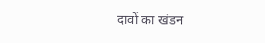दावों का खंडन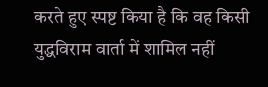करते हुए स्पष्ट किया है कि वह किसी युद्धविराम वार्ता में शामिल नहीं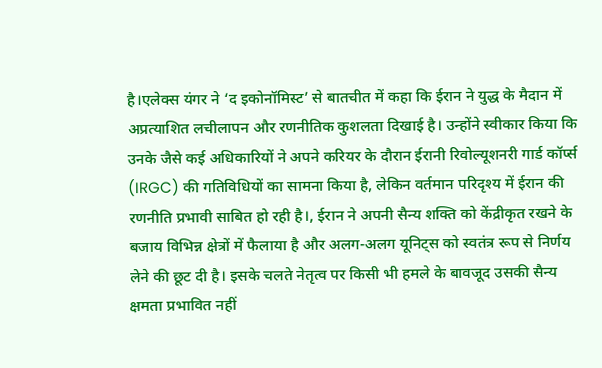है।एलेक्स यंगर ने ‘द इकोनॉमिस्ट’ से बातचीत में कहा कि ईरान ने युद्ध के मैदान में अप्रत्याशित लचीलापन और रणनीतिक कुशलता दिखाई है। उन्होंने स्वीकार किया कि उनके जैसे कई अधिकारियों ने अपने करियर के दौरान ईरानी रिवोल्यूशनरी गार्ड कॉर्प्स (IRGC) की गतिविधियों का सामना किया है, लेकिन वर्तमान परिदृश्य में ईरान की रणनीति प्रभावी साबित हो रही है।, ईरान ने अपनी सैन्य शक्ति को केंद्रीकृत रखने के बजाय विभिन्न क्षेत्रों में फैलाया है और अलग-अलग यूनिट्स को स्वतंत्र रूप से निर्णय लेने की छूट दी है। इसके चलते नेतृत्व पर किसी भी हमले के बावजूद उसकी सैन्य क्षमता प्रभावित नहीं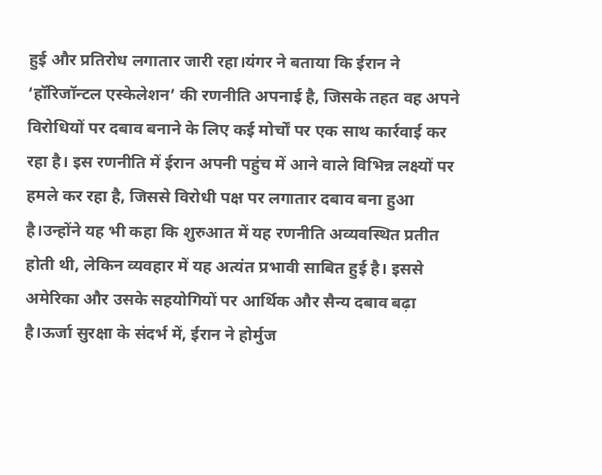हुई और प्रतिरोध लगातार जारी रहा।यंगर ने बताया कि ईरान ने ‘हॉरिजॉन्टल एस्केलेशन’ की रणनीति अपनाई है, जिसके तहत वह अपने विरोधियों पर दबाव बनाने के लिए कई मोर्चों पर एक साथ कार्रवाई कर रहा है। इस रणनीति में ईरान अपनी पहुंच में आने वाले विभिन्न लक्ष्यों पर हमले कर रहा है, जिससे विरोधी पक्ष पर लगातार दबाव बना हुआ है।उन्होंने यह भी कहा कि शुरुआत में यह रणनीति अव्यवस्थित प्रतीत होती थी, लेकिन व्यवहार में यह अत्यंत प्रभावी साबित हुई है। इससे अमेरिका और उसके सहयोगियों पर आर्थिक और सैन्य दबाव बढ़ा है।ऊर्जा सुरक्षा के संदर्भ में, ईरान ने होर्मुज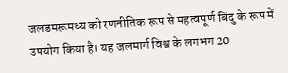जलडमरूमध्य को रणनीतिक रूप से महत्वपूर्ण बिंदु के रूप में उपयोग किया है। यह जलमार्ग विश्व के लगभग 20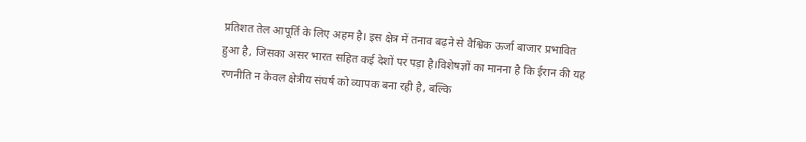प्रतिशत तेल आपूर्ति के लिए अहम है। इस क्षेत्र में तनाव बढ़ने से वैश्विक ऊर्जा बाजार प्रभावित हुआ है, जिसका असर भारत सहित कई देशों पर पड़ा है।विशेषज्ञों का मानना है कि ईरान की यह रणनीति न केवल क्षेत्रीय संघर्ष को व्यापक बना रही है, बल्कि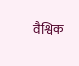वैश्विक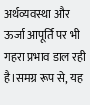अर्थव्यवस्था और ऊर्जा आपूर्ति पर भी गहरा प्रभाव डाल रही है।समग्र रूप से, यह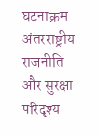घटनाक्रम अंतरराष्ट्रीय राजनीति और सुरक्षा परिदृश्य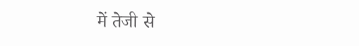में तेजी से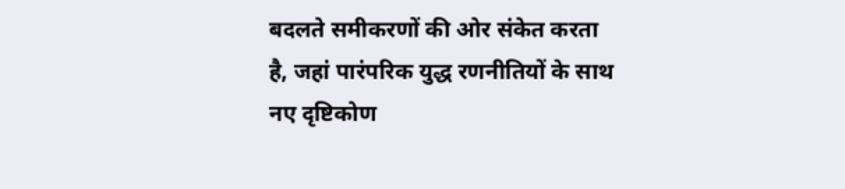बदलते समीकरणों की ओर संकेत करता है, जहां पारंपरिक युद्ध रणनीतियों के साथ नए दृष्टिकोण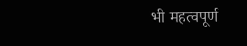भी महत्वपूर्ण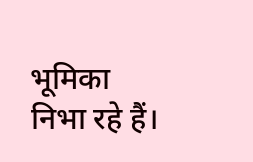भूमिका निभा रहे हैं।